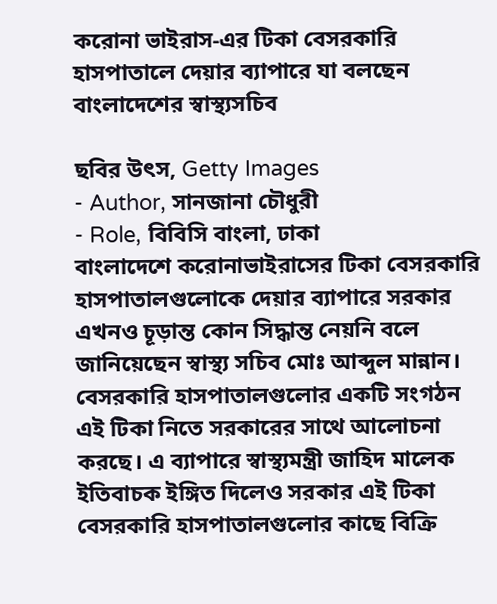করোনা ভাইরাস-এর টিকা বেসরকারি হাসপাতালে দেয়ার ব্যাপারে যা বলছেন বাংলাদেশের স্বাস্থ্যসচিব

ছবির উৎস, Getty Images
- Author, সানজানা চৌধুরী
- Role, বিবিসি বাংলা, ঢাকা
বাংলাদেশে করোনাভাইরাসের টিকা বেসরকারি হাসপাতালগুলোকে দেয়ার ব্যাপারে সরকার এখনও চূড়ান্ত কোন সিদ্ধান্ত নেয়নি বলে জানিয়েছেন স্বাস্থ্য সচিব মোঃ আব্দুল মান্নান।
বেসরকারি হাসপাতালগুলোর একটি সংগঠন এই টিকা নিতে সরকারের সাথে আলোচনা করছে। এ ব্যাপারে স্বাস্থ্যমন্ত্রী জাহিদ মালেক ইতিবাচক ইঙ্গিত দিলেও সরকার এই টিকা বেসরকারি হাসপাতালগুলোর কাছে বিক্রি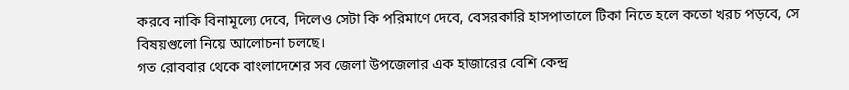করবে নাকি বিনামূল্যে দেবে, দিলেও সেটা কি পরিমাণে দেবে, বেসরকারি হাসপাতালে টিকা নিতে হলে কতো খরচ পড়বে, সে বিষয়গুলো নিয়ে আলোচনা চলছে।
গত রোববার থেকে বাংলাদেশের সব জেলা উপজেলার এক হাজারের বেশি কেন্দ্র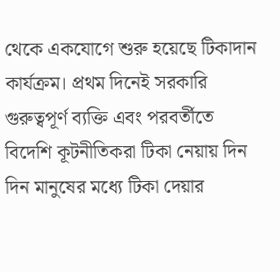থেকে একযোগে শুরু হয়েছে টিকাদান কার্যক্রম। প্রথম দিনেই সরকারি গুরুত্বপূর্ণ ব্যক্তি এবং পরবর্তীতে বিদেশি কূটনীতিকরা টিকা নেয়ায় দিন দিন মানুষের মধ্যে টিকা দেয়ার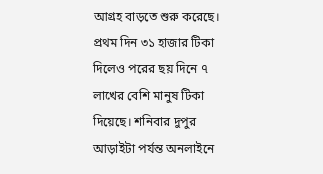আগ্রহ বাড়তে শুরু করেছে।
প্রথম দিন ৩১ হাজার টিকা দিলেও পরের ছয় দিনে ৭ লাখের বেশি মানুষ টিকা দিয়েছে। শনিবার দুপুর আড়াইটা পর্যন্ত অনলাইনে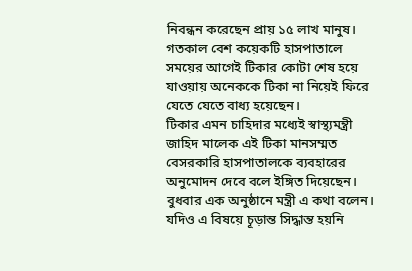নিবন্ধন করেছেন প্রায় ১৫ লাখ মানুষ।
গতকাল বেশ কয়েকটি হাসপাতালে সময়ের আগেই টিকার কোটা শেষ হয়ে যাওয়ায় অনেককে টিকা না নিয়েই ফিরে যেতে যেতে বাধ্য হয়েছেন।
টিকার এমন চাহিদার মধ্যেই স্বাস্থ্যমন্ত্রী জাহিদ মালেক এই টিকা মানসম্মত বেসরকারি হাসপাতালকে ব্যবহারের অনুমোদন দেবে বলে ইঙ্গিত দিয়েছেন।
বুধবার এক অনুষ্ঠানে মন্ত্রী এ কথা বলেন। যদিও এ বিষয়ে চূড়ান্ত সিদ্ধান্ত হয়নি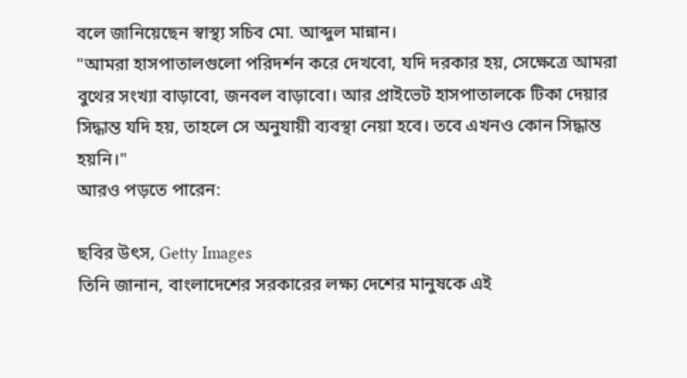বলে জানিয়েছেন স্বাস্থ্য সচিব মো. আব্দুল মান্নান।
"আমরা হাসপাতালগুলো পরিদর্শন করে দেখবো, যদি দরকার হয়, সেক্ষেত্রে আমরা বুথের সংখ্যা বাড়াবো, জনবল বাড়াবো। আর প্রাইভেট হাসপাতালকে টিকা দেয়ার সিদ্ধান্ত যদি হয়, তাহলে সে অনুযায়ী ব্যবস্থা নেয়া হবে। তবে এখনও কোন সিদ্ধান্ত হয়নি।"
আরও পড়তে পারেন:

ছবির উৎস, Getty Images
তিনি জানান, বাংলাদেশের সরকারের লক্ষ্য দেশের মানুষকে এই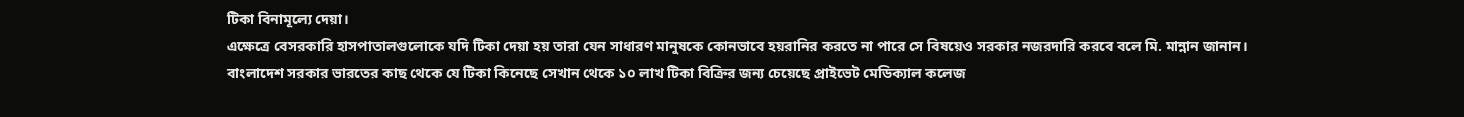টিকা বিনামূল্যে দেয়া।
এক্ষেত্রে বেসরকারি হাসপাতালগুলোকে যদি টিকা দেয়া হয় তারা যেন সাধারণ মানুষকে কোনভাবে হয়রানির করতে না পারে সে বিষয়েও সরকার নজরদারি করবে বলে মি. মান্নান জানান।
বাংলাদেশ সরকার ভারতের কাছ থেকে যে টিকা কিনেছে সেখান থেকে ১০ লাখ টিকা বিক্রির জন্য চেয়েছে প্রাইভেট মেডিক্যাল কলেজ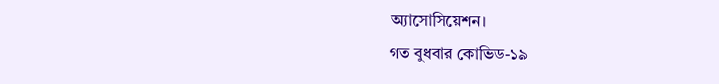অ্যাসোসিয়েশন।
গত বুধবার কোভিড-১৯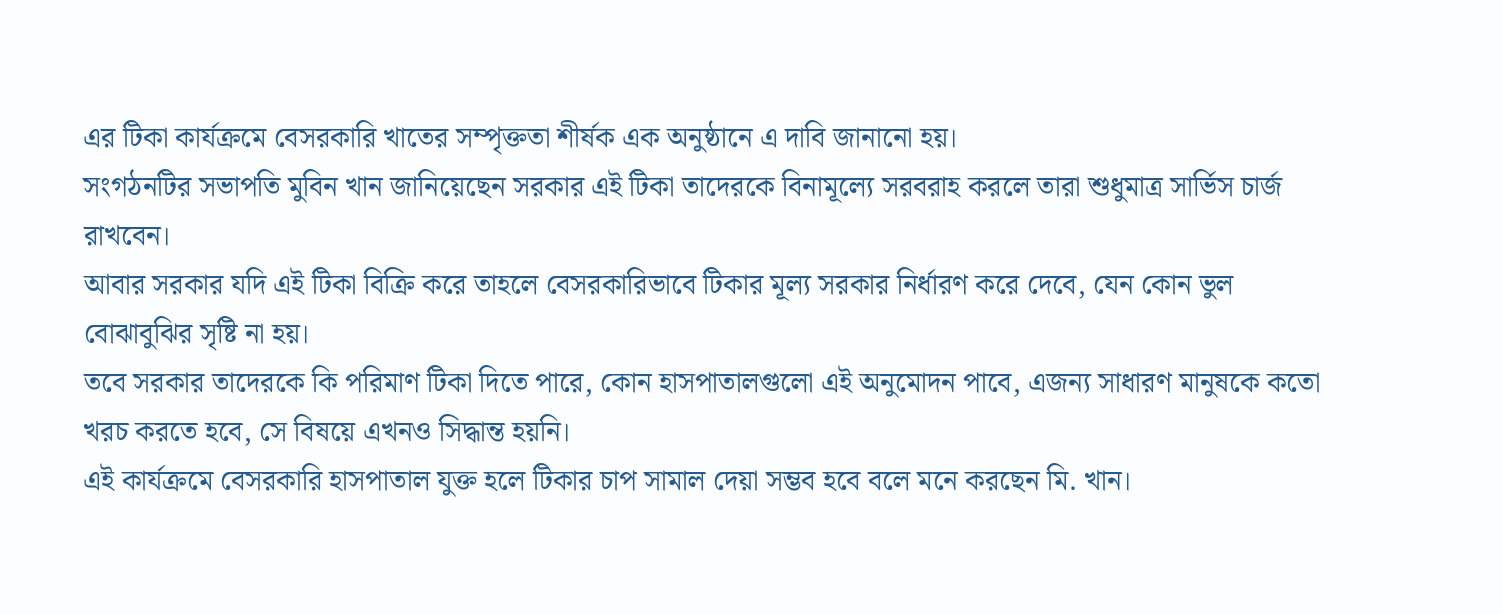এর টিকা কার্যক্রমে বেসরকারি খাতের সম্পৃক্ততা শীর্ষক এক অনুষ্ঠানে এ দাবি জানানো হয়।
সংগঠনটির সভাপতি মুবিন খান জানিয়েছেন সরকার এই টিকা তাদেরকে বিনামূল্যে সরবরাহ করলে তারা শুধুমাত্র সার্ভিস চার্জ রাখবেন।
আবার সরকার যদি এই টিকা বিক্রি করে তাহলে বেসরকারিভাবে টিকার মূল্য সরকার নির্ধারণ করে দেবে, যেন কোন ভুল বোঝাবুঝির সৃষ্টি না হয়।
তবে সরকার তাদেরকে কি পরিমাণ টিকা দিতে পারে, কোন হাসপাতালগুলো এই অনুমোদন পাবে, এজন্য সাধারণ মানুষকে কতো খরচ করতে হবে, সে বিষয়ে এখনও সিদ্ধান্ত হয়নি।
এই কার্যক্রমে বেসরকারি হাসপাতাল যুক্ত হলে টিকার চাপ সামাল দেয়া সম্ভব হবে বলে মনে করছেন মি. খান।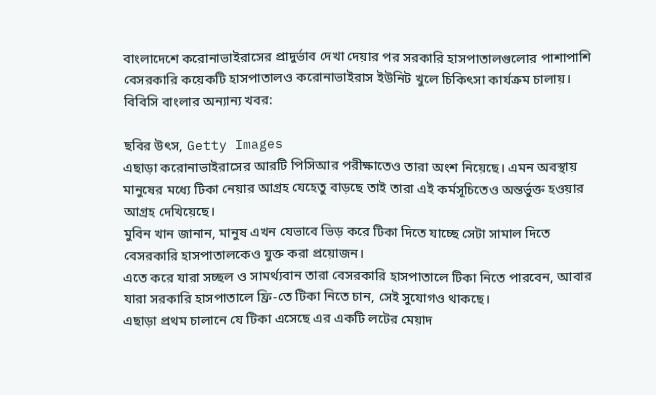বাংলাদেশে করোনাভাইরাসের প্রাদুর্ভাব দেখা দেয়ার পর সরকারি হাসপাতালগুলোর পাশাপাশি বেসরকারি কয়েকটি হাসপাতালও করোনাভাইরাস ইউনিট খুলে চিকিৎসা কার্যক্রম চালায়।
বিবিসি বাংলার অন্যান্য খবর:

ছবির উৎস, Getty Images
এছাড়া করোনাভাইরাসের আরটি পিসিআর পরীক্ষাতেও তারা অংশ নিয়েছে। এমন অবস্থায় মানুষের মধ্যে টিকা নেয়ার আগ্রহ যেহেতু বাড়ছে তাই তারা এই কর্মসূচিতেও অন্তর্ভুক্ত হওয়ার আগ্রহ দেখিয়েছে।
মুবিন খান জানান, মানুষ এখন যেভাবে ভিড় করে টিকা দিতে যাচ্ছে সেটা সামাল দিতে বেসরকারি হাসপাতালকেও যুক্ত করা প্রয়োজন।
এতে করে যারা সচ্ছল ও সামর্থ্যবান তারা বেসরকারি হাসপাতালে টিকা নিতে পারবেন, আবার যারা সরকারি হাসপাতালে ফ্রি-তে টিকা নিতে চান, সেই সুযোগও থাকছে।
এছাড়া প্রথম চালানে যে টিকা এসেছে এর একটি লটের মেয়াদ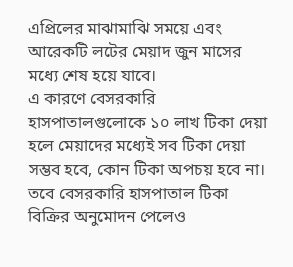এপ্রিলের মাঝামাঝি সময়ে এবং আরেকটি লটের মেয়াদ জুন মাসের মধ্যে শেষ হয়ে যাবে।
এ কারণে বেসরকারি হাসপাতালগুলোকে ১০ লাখ টিকা দেয়া হলে মেয়াদের মধ্যেই সব টিকা দেয়া সম্ভব হবে, কোন টিকা অপচয় হবে না।
তবে বেসরকারি হাসপাতাল টিকা বিক্রির অনুমোদন পেলেও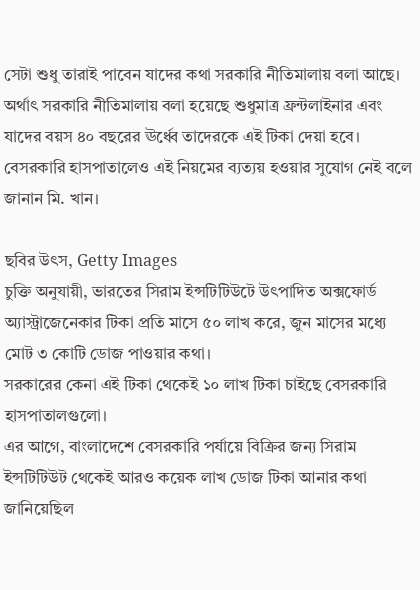সেটা শুধু তারাই পাবেন যাদের কথা সরকারি নীতিমালায় বলা আছে।
অর্থাৎ সরকারি নীতিমালায় বলা হয়েছে শুধুমাত্র ফ্রন্টলাইনার এবং যাদের বয়স ৪০ বছরের ঊর্ধ্বে তাদেরকে এই টিকা দেয়া হবে।
বেসরকারি হাসপাতালেও এই নিয়মের ব্যত্যয় হওয়ার সুযোগ নেই বলে জানান মি. খান।

ছবির উৎস, Getty Images
চুক্তি অনুযায়ী, ভারতের সিরাম ইন্সটিটিউটে উৎপাদিত অক্সফোর্ড অ্যাস্ট্রাজেনেকার টিকা প্রতি মাসে ৫০ লাখ করে, জুন মাসের মধ্যে মোট ৩ কোটি ডোজ পাওয়ার কথা।
সরকারের কেনা এই টিকা থেকেই ১০ লাখ টিকা চাইছে বেসরকারি হাসপাতালগুলো।
এর আগে, বাংলাদেশে বেসরকারি পর্যায়ে বিক্রির জন্য সিরাম ইন্সটিটিউট থেকেই আরও কয়েক লাখ ডোজ টিকা আনার কথা জানিয়েছিল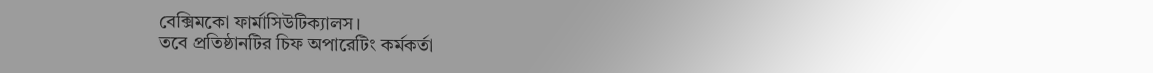বেক্সিমকো ফার্মাসিউটিক্যালস।
তবে প্রতিষ্ঠানটির চিফ অপারেটিং কর্মকর্তা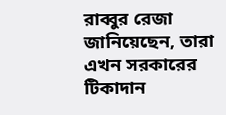রাব্বুর রেজা জানিয়েছেন, তারা এখন সরকারের টিকাদান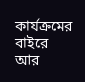কার্যক্রমের বাইরে আর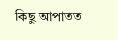কিছু আপাতত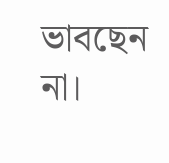ভাবছেন না।